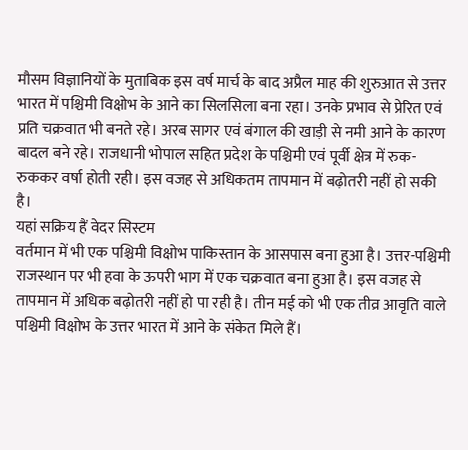मौसम विज्ञानियों के मुताबिक इस वर्ष मार्च के बाद अप्रैल माह की शुरुआत से उत्तर भारत में पश्चिमी विक्षोभ के आने का सिलसिला बना रहा। उनके प्रभाव से प्रेरित एवं प्रति चक्रवात भी बनते रहे। अरब सागर एवं बंगाल की खाड़ी से नमी आने के कारण बादल बने रहे। राजधानी भोपाल सहित प्रदेश के पश्चिमी एवं पूर्वी क्षेत्र में रुक-रुककर वर्षा होती रही। इस वजह से अधिकतम तापमान में बढ़ोतरी नहीं हो सकी है।
यहां सक्रिय हैं वेदर सिस्टम
वर्तमान में भी एक पश्चिमी विक्षोभ पाकिस्तान के आसपास बना हुआ है। उत्तर-पश्चिमी राजस्थान पर भी हवा के ऊपरी भाग में एक चक्रवात बना हुआ है। इस वजह से तापमान में अधिक बढ़ोतरी नहीं हो पा रही है। तीन मई को भी एक तीव्र आवृति वाले पश्चिमी विक्षोभ के उत्तर भारत में आने के संकेत मिले हैं।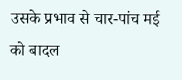उसके प्रभाव से चार-पांच मई को बादल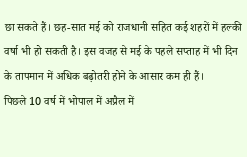छा सकते हैं। छह-सात मई को राजधानी सहित कई शहरों में हल्की वर्षा भी हो सकती है। इस वजह से मई के पहले सप्ताह में भी दिन के तापमान में अधिक बढ़ोतरी होने के आसार कम ही हैं।
पिछले 10 वर्ष में भोपाल में अप्रैल में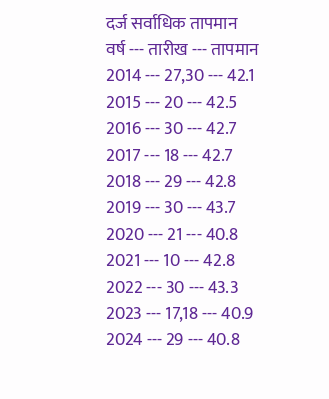दर्ज सर्वाधिक तापमान
वर्ष --- तारीख --- तापमान
2014 --- 27,30 --- 42.1
2015 --- 20 --- 42.5
2016 --- 30 --- 42.7
2017 --- 18 --- 42.7
2018 --- 29 --- 42.8
2019 --- 30 --- 43.7
2020 --- 21 --- 40.8
2021 --- 10 --- 42.8
2022 --- 30 --- 43.3
2023 --- 17,18 --- 40.9
2024 --- 29 --- 40.8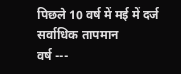पिछले 10 वर्ष में मई में दर्ज सर्वाधिक तापमान
वर्ष ---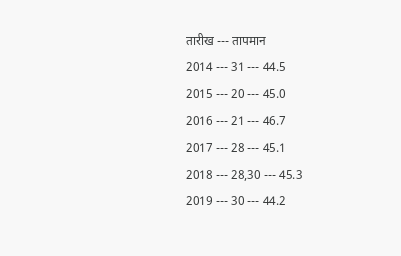तारीख --- तापमान
2014 --- 31 --- 44.5
2015 --- 20 --- 45.0
2016 --- 21 --- 46.7
2017 --- 28 --- 45.1
2018 --- 28,30 --- 45.3
2019 --- 30 --- 44.2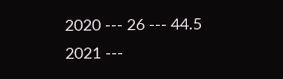2020 --- 26 --- 44.5
2021 ---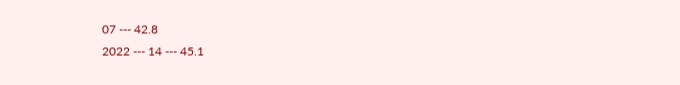07 --- 42.8
2022 --- 14 --- 45.1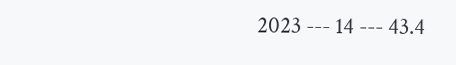2023 --- 14 --- 43.4